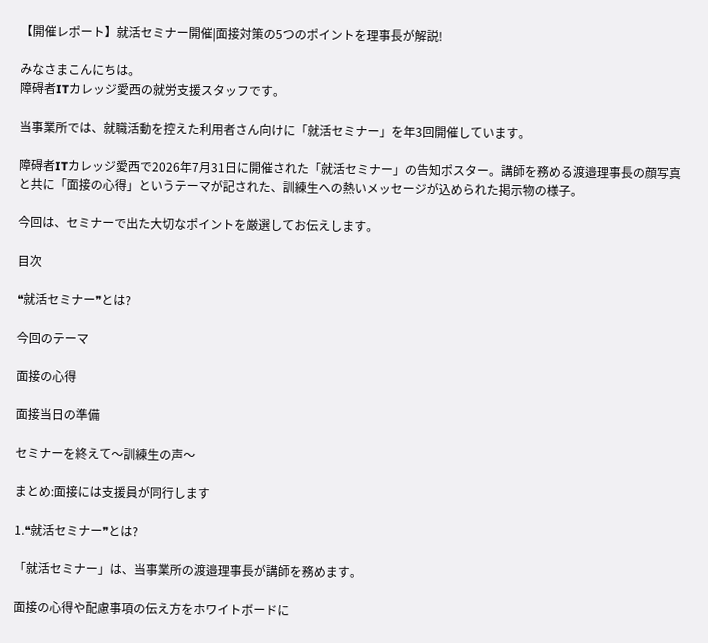【開催レポート】就活セミナー開催|面接対策の5つのポイントを理事長が解説!

みなさまこんにちは。
障碍者ITカレッジ愛西の就労支援スタッフです。

当事業所では、就職活動を控えた利用者さん向けに「就活セミナー」を年3回開催しています。

障碍者ITカレッジ愛西で2026年7月31日に開催された「就活セミナー」の告知ポスター。講師を務める渡邉理事長の顔写真と共に「面接の心得」というテーマが記された、訓練生への熱いメッセージが込められた掲示物の様子。

今回は、セミナーで出た大切なポイントを厳選してお伝えします。

目次

❝就活セミナー❞とは?

今回のテーマ

面接の心得

面接当日の準備

セミナーを終えて〜訓練生の声〜

まとめ:面接には支援員が同行します

1.❝就活セミナー❞とは?

「就活セミナー」は、当事業所の渡邉理事長が講師を務めます。

面接の心得や配慮事項の伝え方をホワイトボードに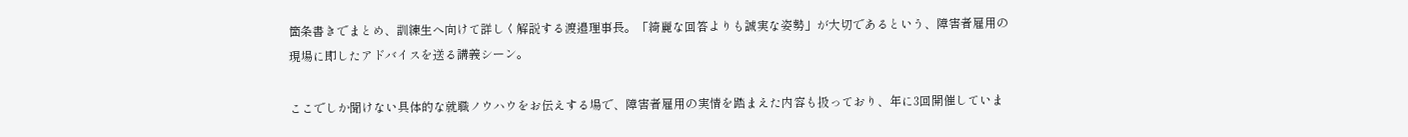箇条書きでまとめ、訓練生へ向けて詳しく解説する渡邉理事長。「綺麗な回答よりも誠実な姿勢」が大切であるという、障害者雇用の現場に即したアドバイスを送る講義シーン。

ここでしか聞けない具体的な就職ノウハウをお伝えする場で、障害者雇用の実情を踏まえた内容も扱っており、年に3回開催していま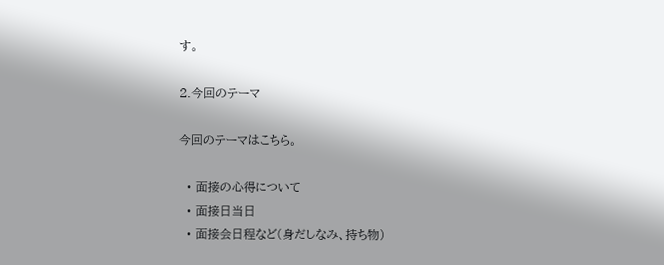す。

2.今回のテーマ

今回のテーマはこちら。

  • 面接の心得について
  • 面接日当日
  • 面接会日程など(身だしなみ、持ち物)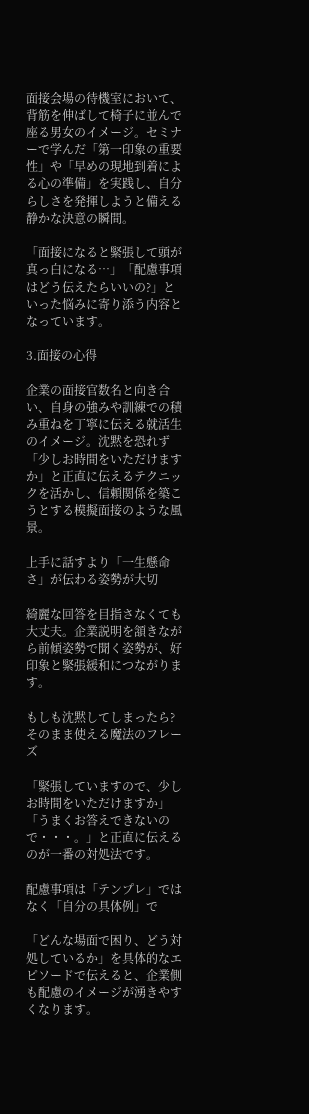面接会場の待機室において、背筋を伸ばして椅子に並んで座る男女のイメージ。セミナーで学んだ「第一印象の重要性」や「早めの現地到着による心の準備」を実践し、自分らしさを発揮しようと備える静かな決意の瞬間。

「面接になると緊張して頭が真っ白になる…」「配慮事項はどう伝えたらいいの?」といった悩みに寄り添う内容となっています。

3.面接の心得

企業の面接官数名と向き合い、自身の強みや訓練での積み重ねを丁寧に伝える就活生のイメージ。沈黙を恐れず「少しお時間をいただけますか」と正直に伝えるテクニックを活かし、信頼関係を築こうとする模擬面接のような風景。

上手に話すより「一生懸命さ」が伝わる姿勢が大切

綺麗な回答を目指さなくても大丈夫。企業説明を頷きながら前傾姿勢で聞く姿勢が、好印象と緊張緩和につながります。

もしも沈黙してしまったら?そのまま使える魔法のフレーズ

「緊張していますので、少しお時間をいただけますか」「うまくお答えできないので・・・。」と正直に伝えるのが一番の対処法です。

配慮事項は「テンプレ」ではなく「自分の具体例」で

「どんな場面で困り、どう対処しているか」を具体的なエピソードで伝えると、企業側も配慮のイメージが湧きやすくなります。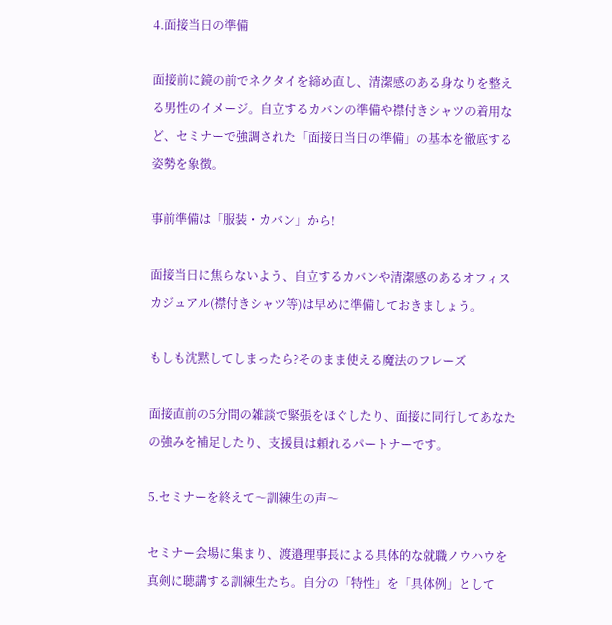4.面接当日の準備

面接前に鏡の前でネクタイを締め直し、清潔感のある身なりを整える男性のイメージ。自立するカバンの準備や襟付きシャツの着用など、セミナーで強調された「面接日当日の準備」の基本を徹底する姿勢を象徴。

事前準備は「服装・カバン」から!

面接当日に焦らないよう、自立するカバンや清潔感のあるオフィスカジュアル(襟付きシャツ等)は早めに準備しておきましょう。

もしも沈黙してしまったら?そのまま使える魔法のフレーズ

面接直前の5分間の雑談で緊張をほぐしたり、面接に同行してあなたの強みを補足したり、支援員は頼れるパートナーです。

5.セミナーを終えて〜訓練生の声〜

セミナー会場に集まり、渡邉理事長による具体的な就職ノウハウを真剣に聴講する訓練生たち。自分の「特性」を「具体例」として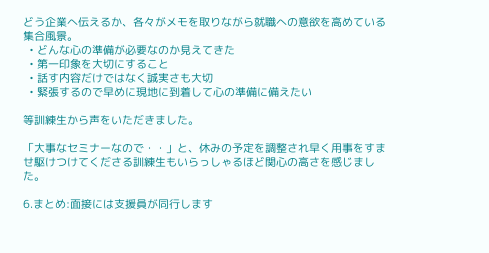どう企業へ伝えるか、各々がメモを取りながら就職への意欲を高めている集合風景。
  • どんな心の準備が必要なのか見えてきた
  • 第一印象を大切にすること
  • 話す内容だけではなく誠実さも大切
  • 緊張するので早めに現地に到着して心の準備に備えたい

等訓練生から声をいただきました。

「大事なセミナーなので・・」と、休みの予定を調整され早く用事をすませ駆けつけてくださる訓練生もいらっしゃるほど関心の高さを感じました。

6.まとめ:面接には支援員が同行します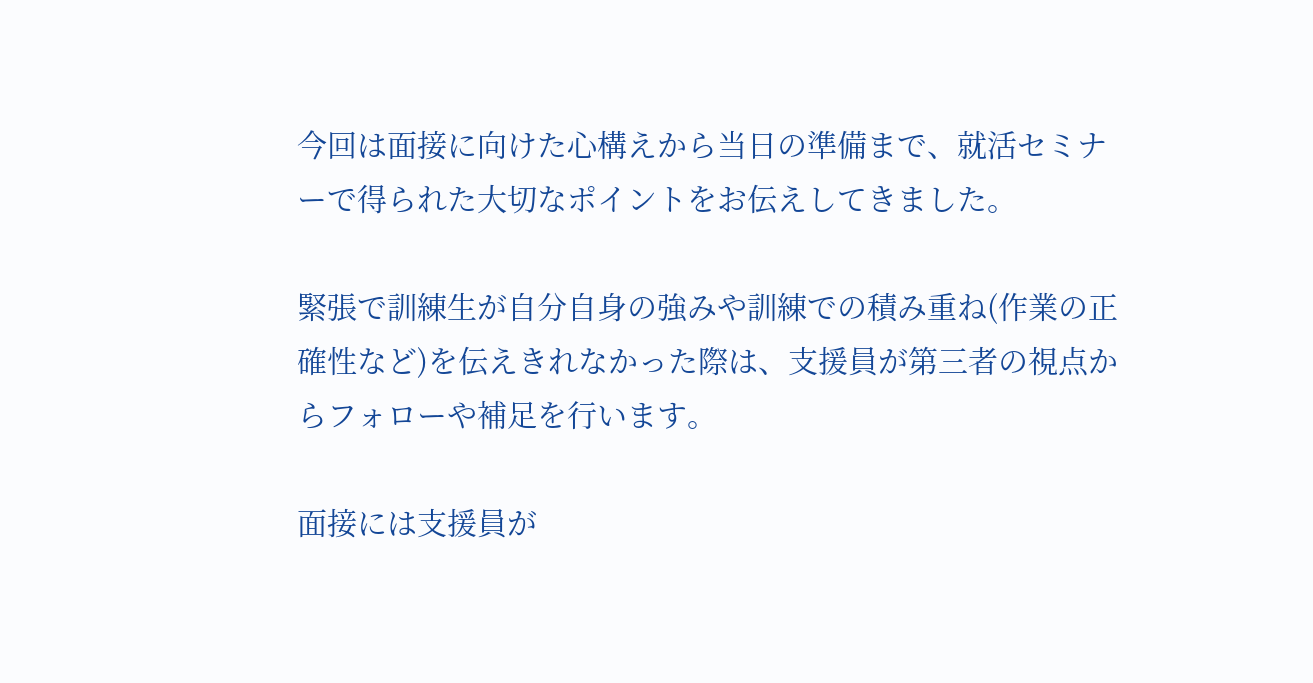今回は面接に向けた心構えから当日の準備まで、就活セミナーで得られた大切なポイントをお伝えしてきました。

緊張で訓練生が自分自身の強みや訓練での積み重ね(作業の正確性など)を伝えきれなかった際は、支援員が第三者の視点からフォローや補足を行います。

面接には支援員が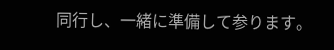同行し、一緒に準備して参ります。